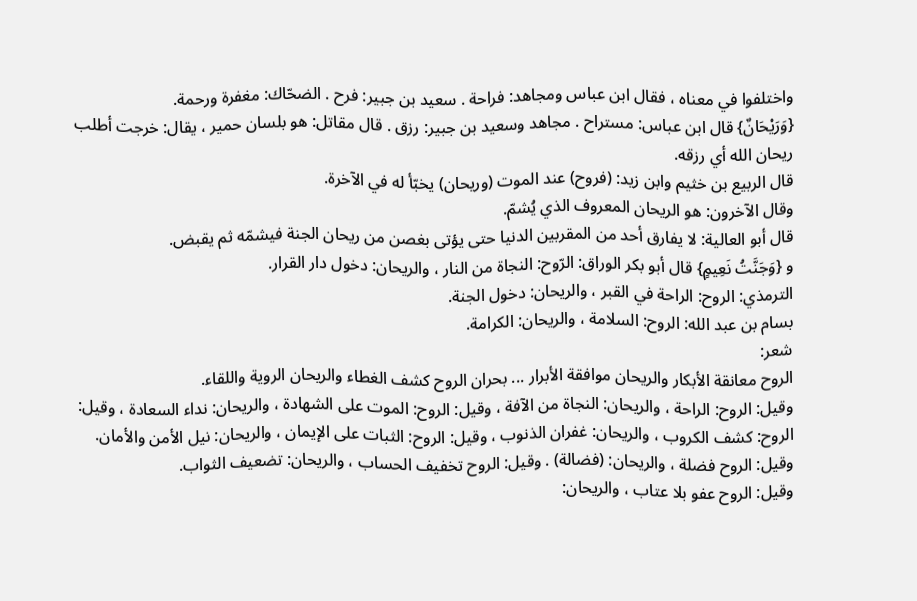واختلفوا في معناه ، فقال ابن عباس ومجاهد: فراحة . سعيد بن جبير: فرح . الضحّاك: مغفرة ورحمة.
{وَرَيْحَانٌ} قال ابن عباس: مستراح . مجاهد وسعيد بن جبير: رزق . قال مقاتل: هو بلسان حمير ، يقال: خرجت أطلب ريحان الله أي رزقه.
قال الربيع بن خثيم وابن زيد: (فروح) عند الموت (وريحان) يخبّأ له في الآخرة.
وقال الآخرون: هو الريحان المعروف الذي يُشمّ.
قال أبو العالية: لا يفارق أحد من المقربين الدنيا حتى يؤتى بغصن من ريحان الجنة فيشمّه ثم يقبض.
و {وَجَنَّتُ نَعِيمٍ} قال أبو بكر الوراق: الرّوح: النجاة من النار ، والريحان: دخول دار القرار.
الترمذي: الروح: الراحة في القبر ، والريحان: دخول الجنة.
بسام بن عبد الله: الروح: السلامة ، والريحان: الكرامة.
شعر:
الروح معانقة الأبكار والريحان موافقة الأبرار ... بحران الروح كشف الغطاء والريحان الروية واللقاء.
وقيل: الروح: الراحة ، والريحان: النجاة من الآفة ، وقيل: الروح: الموت على الشهادة ، والريحان: نداء السعادة ، وقيل: الروح: كشف الكروب ، والريحان: غفران الذنوب ، وقيل: الروح: الثبات على الإيمان ، والريحان: نيل الأمن والأمان.
وقيل: الروح فضلة ، والريحان: (فضالة) . وقيل: الروح تخفيف الحساب ، والريحان: تضعيف الثواب.
وقيل: الروح عفو بلا عتاب ، والريحان: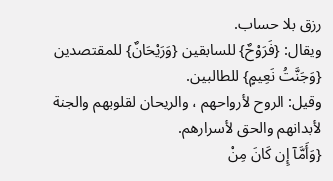رزق بلا حساب.
ويقال: {فَرَوْحٌ} للسابقين {وَرَيْحَانٌ} للمقتصدين {وَجَنَّتُ نَعِيمٍ} للطالبين.
وقيل: الروح لأرواحهم ، والريحان لقلوبهم والجنة لأبدانهم والحق لأسرارهم.
{وَأَمَّآ إِن كَانَ مِنْ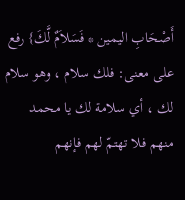أَصْحَابِ اليمين * فَسَلاَمٌ لَّكَ} رفع على معنى: فلك سلام ، وهو سلام لك ، أي سلامة لك يا محمد منهم فلا تهتمّ لهم فإنهم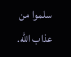سلموا من عذاب الله.